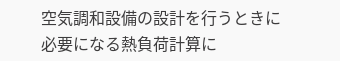空気調和設備の設計を行うときに必要になる熱負荷計算に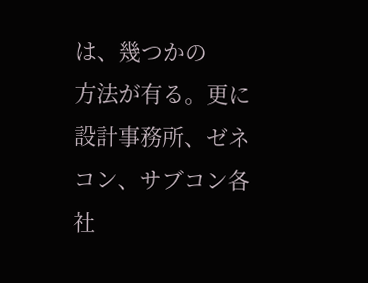は、幾つかの
方法が有る。更に設計事務所、ゼネコン、サブコン各社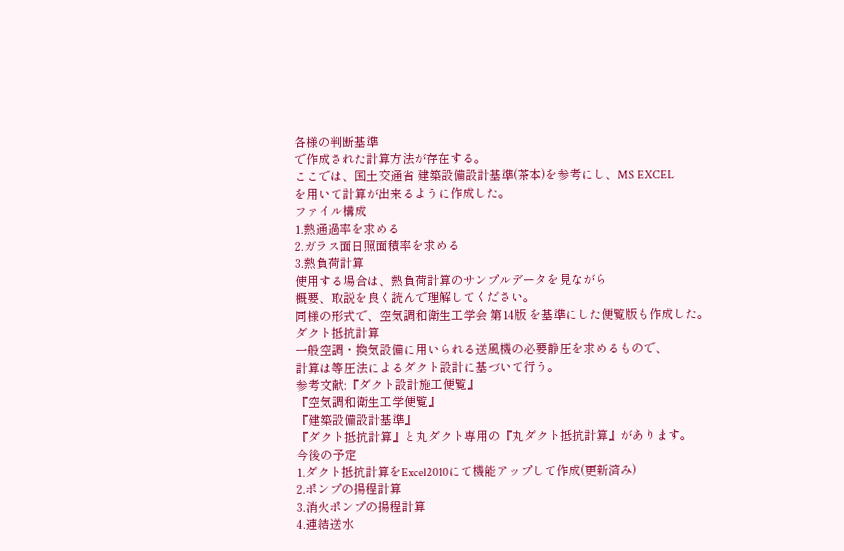各様の判断基準
で作成された計算方法が存在する。
ここでは、国土交通省 建築設備設計基準(茶本)を参考にし、MS EXCEL
を用いて計算が出来るように作成した。
ファイル構成
1.熱通過率を求める
2.ガラス面日照面積率を求める
3.熱負荷計算
使用する場合は、熱負荷計算のサンプルデータを見ながら
概要、取説を良く読んで理解してください。
同様の形式で、空気調和衛生工学会 第14版 を基準にした便覧版も作成した。
ダクト抵抗計算
一般空調・換気設備に用いられる送風機の必要静圧を求めるもので、
計算は等圧法によるダクト設計に基づいて行う。
参考文献:『ダクト設計施工便覧』
『空気調和衛生工学便覧』
『建築設備設計基準』
『ダクト抵抗計算』と丸ダクト専用の『丸ダクト抵抗計算』があります。
今後の予定
1.ダクト抵抗計算をExcel2010にて機能アップして作成(更新済み)
2.ポンプの揚程計算
3.消火ポンプの揚程計算
4.連結送水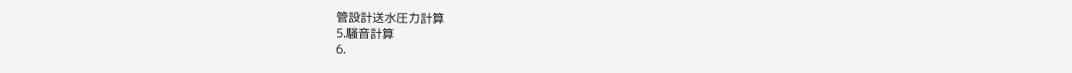管設計送水圧力計算
5.騒音計算
6.